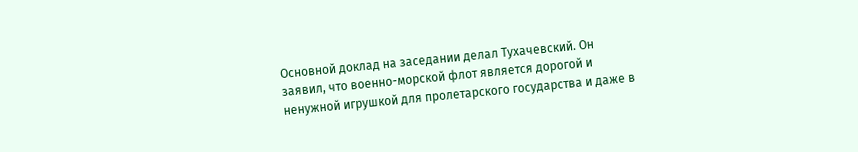Основной доклад на заседании делал Тухачевский. Он заявил, что военно-морской флот является дорогой и ненужной игрушкой для пролетарского государства и даже в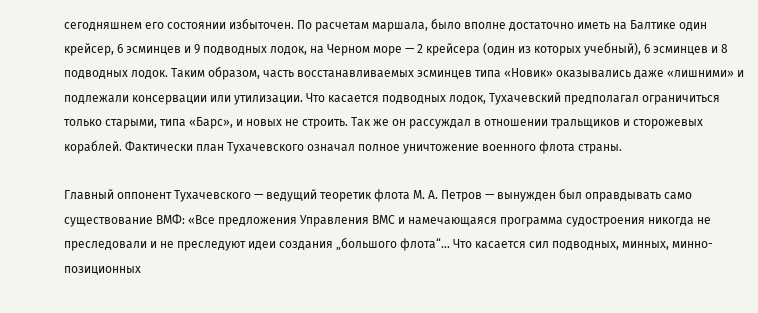сегодняшнем его состоянии избыточен. По расчетам маршала, было вполне достаточно иметь на Балтике один крейсер, 6 эсминцев и 9 подводных лодок, на Черном море — 2 крейсера (один из которых учебный), 6 эсминцев и 8 подводных лодок. Таким образом, часть восстанавливаемых эсминцев типа «Новик» оказывались даже «лишними» и подлежали консервации или утилизации. Что касается подводных лодок, Тухачевский предполагал ограничиться только старыми, типа «Барс», и новых не строить. Так же он рассуждал в отношении тральщиков и сторожевых кораблей. Фактически план Тухачевского означал полное уничтожение военного флота страны.

Главный оппонент Тухачевского — ведущий теоретик флота М. А. Петров — вынужден был оправдывать само существование ВМФ: «Все предложения Управления ВМС и намечающаяся программа судостроения никогда не преследовали и не преследуют идеи создания „большого флота“… Что касается сил подводных, минных, минно-позиционных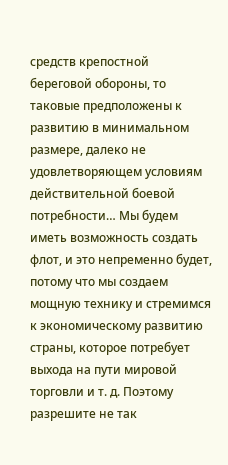средств крепостной береговой обороны, то таковые предположены к развитию в минимальном размере, далеко не удовлетворяющем условиям действительной боевой потребности… Мы будем иметь возможность создать флот, и это непременно будет, потому что мы создаем мощную технику и стремимся к экономическому развитию страны, которое потребует выхода на пути мировой торговли и т. д. Поэтому разрешите не так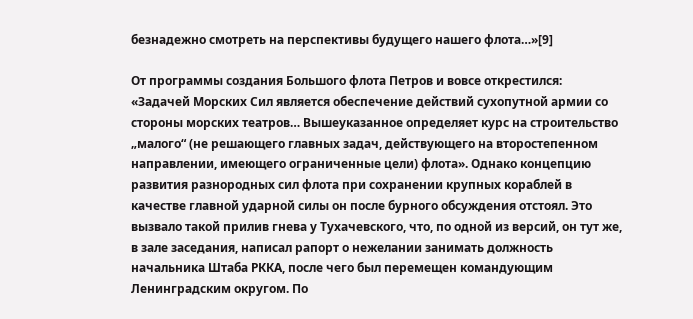безнадежно смотреть на перспективы будущего нашего флота…»[9]

От программы создания Большого флота Петров и вовсе открестился: «Задачей Морских Сил является обеспечение действий сухопутной армии со стороны морских театров… Вышеуказанное определяет курс на строительство „малого“ (не решающего главных задач, действующего на второстепенном направлении, имеющего ограниченные цели) флота». Однако концепцию развития разнородных сил флота при сохранении крупных кораблей в качестве главной ударной силы он после бурного обсуждения отстоял. Это вызвало такой прилив гнева у Тухачевского, что, по одной из версий, он тут же, в зале заседания, написал рапорт о нежелании занимать должность начальника Штаба РККА, после чего был перемещен командующим Ленинградским округом. По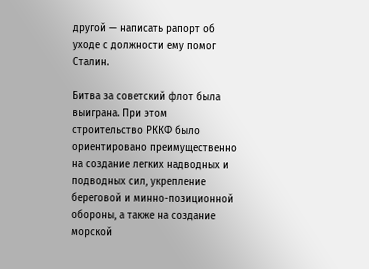другой — написать рапорт об уходе с должности ему помог Сталин.

Битва за советский флот была выиграна. При этом строительство РККФ было ориентировано преимущественно на создание легких надводных и подводных сил, укрепление береговой и минно-позиционной обороны, а также на создание морской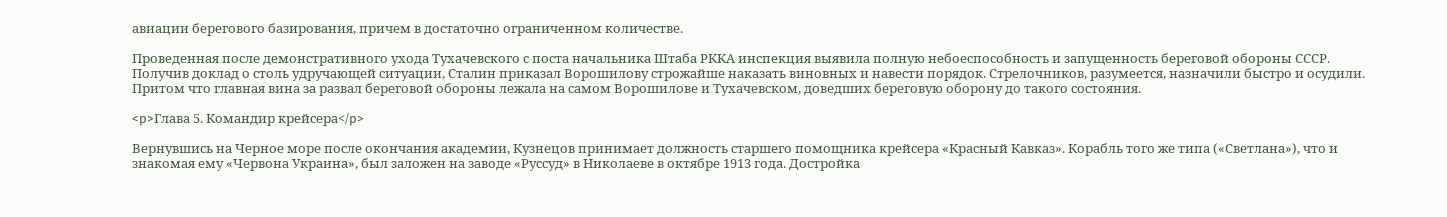авиации берегового базирования, причем в достаточно ограниченном количестве.

Проведенная после демонстративного ухода Тухачевского с поста начальника Штаба РККА инспекция выявила полную небоеспособность и запущенность береговой обороны СССР. Получив доклад о столь удручающей ситуации, Сталин приказал Ворошилову строжайше наказать виновных и навести порядок. Стрелочников, разумеется, назначили быстро и осудили. Притом что главная вина за развал береговой обороны лежала на самом Ворошилове и Тухачевском, доведших береговую оборону до такого состояния.

<p>Глава 5. Командир крейсера</p>

Вернувшись на Черное море после окончания академии, Кузнецов принимает должность старшего помощника крейсера «Красный Кавказ». Корабль того же типа («Светлана»), что и знакомая ему «Червона Украина», был заложен на заводе «Руссуд» в Николаеве в октябре 1913 года. Достройка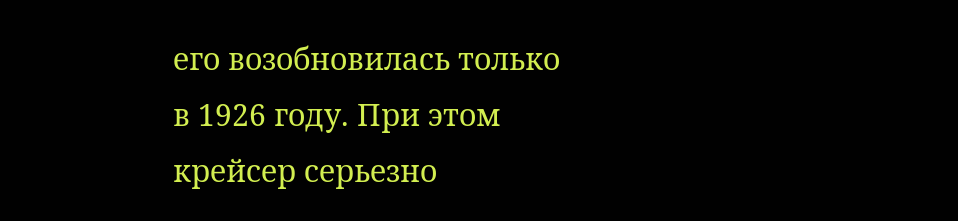его возобновилась только в 1926 году. При этом крейсер серьезно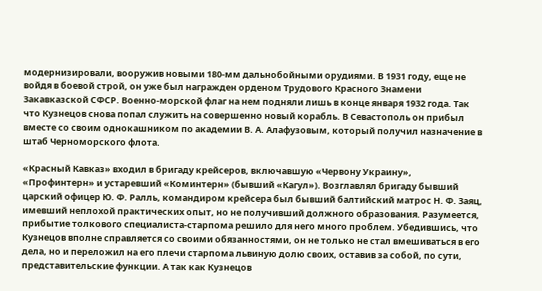модернизировали, вооружив новыми 180-мм дальнобойными орудиями. В 1931 году, еще не войдя в боевой строй, он уже был награжден орденом Трудового Красного Знамени Закавказской СФСР. Военно-морской флаг на нем подняли лишь в конце января 1932 года. Так что Кузнецов снова попал служить на совершенно новый корабль. В Севастополь он прибыл вместе со своим однокашником по академии В. А. Алафузовым, который получил назначение в штаб Черноморского флота.

«Красный Кавказ» входил в бригаду крейсеров, включавшую «Червону Украину», «Профинтерн» и устаревший «Коминтерн» (бывший «Кагул»). Возглавлял бригаду бывший царский офицер Ю. Ф. Ралль, командиром крейсера был бывший балтийский матрос Н. Ф. Заяц, имевший неплохой практических опыт, но не получивший должного образования. Разумеется, прибытие толкового специалиста-старпома решило для него много проблем. Убедившись, что Кузнецов вполне справляется со своими обязанностями, он не только не стал вмешиваться в его дела, но и переложил на его плечи старпома львиную долю своих, оставив за собой, по сути, представительские функции. А так как Кузнецов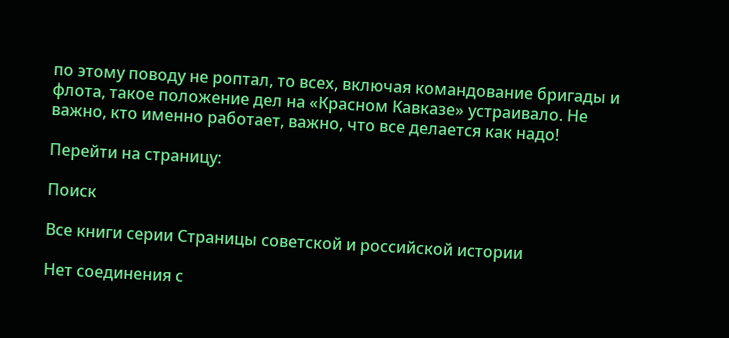по этому поводу не роптал, то всех, включая командование бригады и флота, такое положение дел на «Красном Кавказе» устраивало. Не важно, кто именно работает, важно, что все делается как надо!

Перейти на страницу:

Поиск

Все книги серии Страницы советской и российской истории

Нет соединения с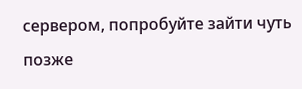сервером, попробуйте зайти чуть позже